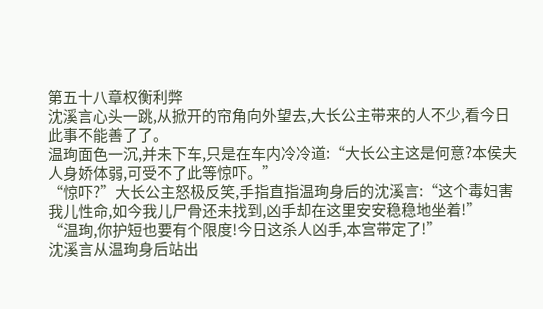第五十八章权衡利弊
沈溪言心头一跳,从掀开的帘角向外望去,大长公主带来的人不少,看今日此事不能善了了。
温珣面色一沉,并未下车,只是在车内冷冷道:“大长公主这是何意?本侯夫人身娇体弱,可受不了此等惊吓。”
“惊吓?”大长公主怒极反笑,手指直指温珣身后的沈溪言:“这个毒妇害我儿性命,如今我儿尸骨还未找到,凶手却在这里安安稳稳地坐着!”
“温珣,你护短也要有个限度!今日这杀人凶手,本宫带定了!”
沈溪言从温珣身后站出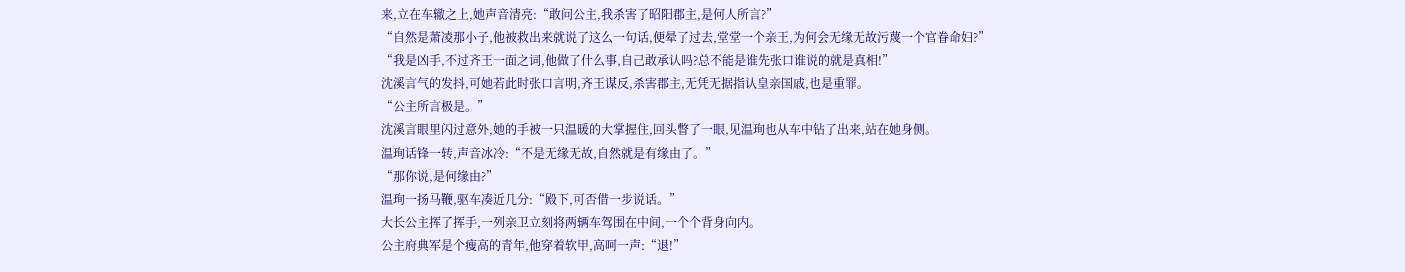来,立在车辙之上,她声音清亮:“敢问公主,我杀害了昭阳郡主,是何人所言?”
“自然是萧凌那小子,他被救出来就说了这么一句话,便晕了过去,堂堂一个亲王,为何会无缘无故污蔑一个官眷命妇?”
“我是凶手,不过齐王一面之词,他做了什么事,自己敢承认吗?总不能是谁先张口谁说的就是真相!”
沈溪言气的发抖,可她若此时张口言明,齐王谋反,杀害郡主,无凭无据指认皇亲国戚,也是重罪。
“公主所言极是。”
沈溪言眼里闪过意外,她的手被一只温暖的大掌握住,回头瞥了一眼,见温珣也从车中钻了出来,站在她身侧。
温珣话锋一转,声音冰冷:“不是无缘无故,自然就是有缘由了。”
“那你说,是何缘由?”
温珣一扬马鞭,驱车凑近几分:“殿下,可否借一步说话。”
大长公主挥了挥手,一列亲卫立刻将两辆车驾围在中间,一个个背身向内。
公主府典军是个瘦高的青年,他穿着软甲,高呵一声:“退!”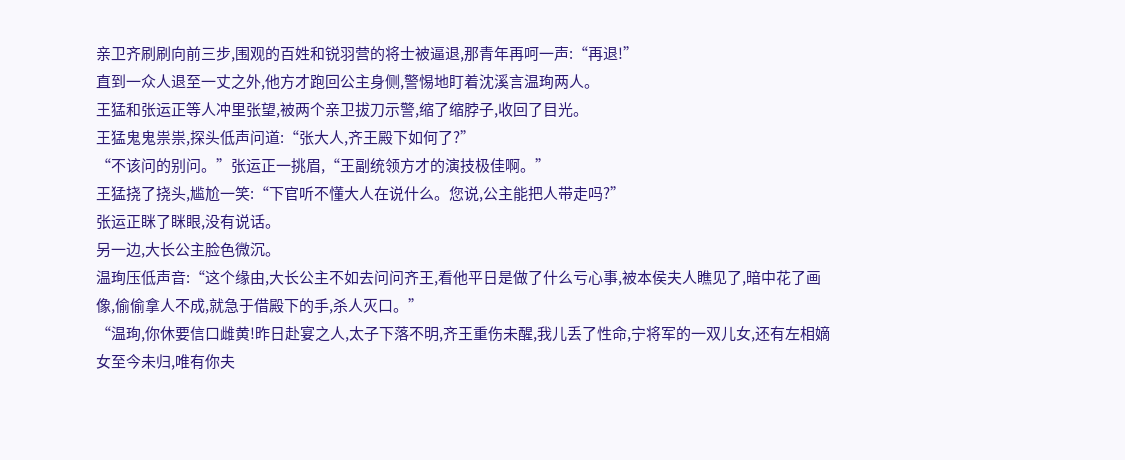亲卫齐刷刷向前三步,围观的百姓和锐羽营的将士被逼退,那青年再呵一声:“再退!”
直到一众人退至一丈之外,他方才跑回公主身侧,警惕地盯着沈溪言温珣两人。
王猛和张运正等人冲里张望,被两个亲卫拔刀示警,缩了缩脖子,收回了目光。
王猛鬼鬼祟祟,探头低声问道:“张大人,齐王殿下如何了?”
“不该问的别问。”张运正一挑眉,“王副统领方才的演技极佳啊。”
王猛挠了挠头,尴尬一笑:“下官听不懂大人在说什么。您说,公主能把人带走吗?”
张运正眯了眯眼,没有说话。
另一边,大长公主脸色微沉。
温珣压低声音:“这个缘由,大长公主不如去问问齐王,看他平日是做了什么亏心事,被本侯夫人瞧见了,暗中花了画像,偷偷拿人不成,就急于借殿下的手,杀人灭口。”
“温珣,你休要信口雌黄!昨日赴宴之人,太子下落不明,齐王重伤未醒,我儿丢了性命,宁将军的一双儿女,还有左相嫡女至今未归,唯有你夫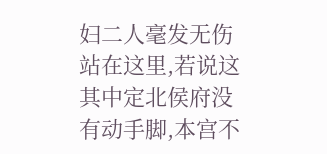妇二人毫发无伤站在这里,若说这其中定北侯府没有动手脚,本宫不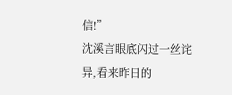信!”
沈溪言眼底闪过一丝诧异,看来昨日的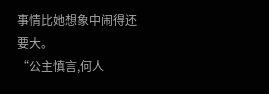事情比她想象中闹得还要大。
“公主慎言,何人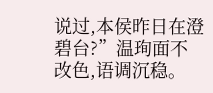说过,本侯昨日在澄碧台?”温珣面不改色,语调沉稳。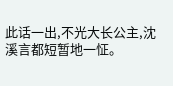此话一出,不光大长公主,沈溪言都短暂地一怔。